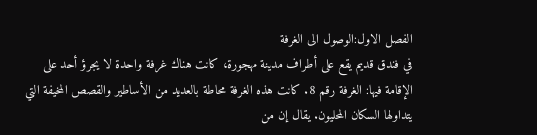الفصل الاول:الوصول الى الغرفة
في فندق قديم يقع على أطراف مدينة مهجورة، كانت هناك غرفة واحدة لا يجرؤ أحد على الإقامة فيها: الغرفة رقم 8. كانت هذه الغرفة محاطة بالعديد من الأساطير والقصص المخيفة التي يتداولها السكان المحليون. يقال إن من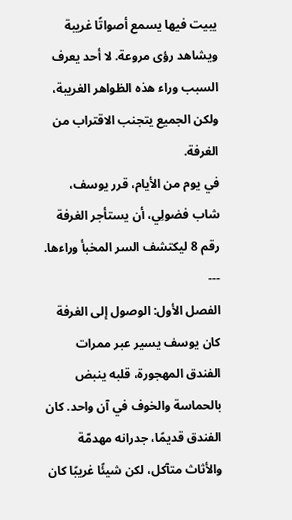يبيت فيها يسمع أصواتًا غريبة ويشاهد رؤى مروعة. لا أحد يعرف السبب وراء هذه الظواهر الغريبة، ولكن الجميع يتجنب الاقتراب من الغرفة.
في يوم من الأيام، قرر يوسف، شاب فضولِي، أن يستأجر الغرفة رقم 8 ليكتشف السر المخبأ وراءها.
---
الفصل الأول: الوصول إلى الغرفة
كان يوسف يسير عبر ممرات الفندق المهجورة، قلبه ينبض بالحماسة والخوف في آن واحد. كان الفندق قديمًا، جدرانه مهدمّة والأثاث متآكل، لكن شيئًا غريبًا كان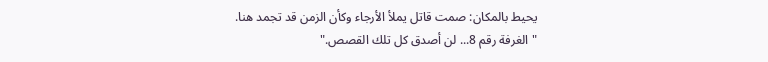يحيط بالمكان: صمت قاتل يملأ الأرجاء وكأن الزمن قد تجمد هنا.
"الغرفة رقم 8... لن أصدق كل تلك القصص."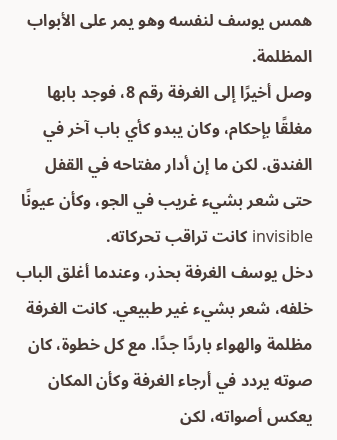همس يوسف لنفسه وهو يمر على الأبواب المظلمة.
وصل أخيرًا إلى الغرفة رقم 8، فوجد بابها مغلقًا بإحكام، وكان يبدو كأي باب آخر في الفندق. لكن ما إن أدار مفتاحه في القفل حتى شعر بشيء غريب في الجو، وكأن عيونًا invisible كانت تراقب تحركاته.
دخل يوسف الغرفة بحذر، وعندما أغلق الباب خلفه، شعر بشيء غير طبيعي. كانت الغرفة مظلمة والهواء باردًا جدًا. مع كل خطوة، كان صوته يردد في أرجاء الغرفة وكأن المكان يعكس أصواته، لكن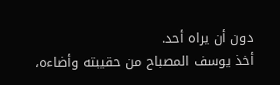دون أن يراه أحد.
أخذ يوسف المصباح من حقيبته وأضاءه،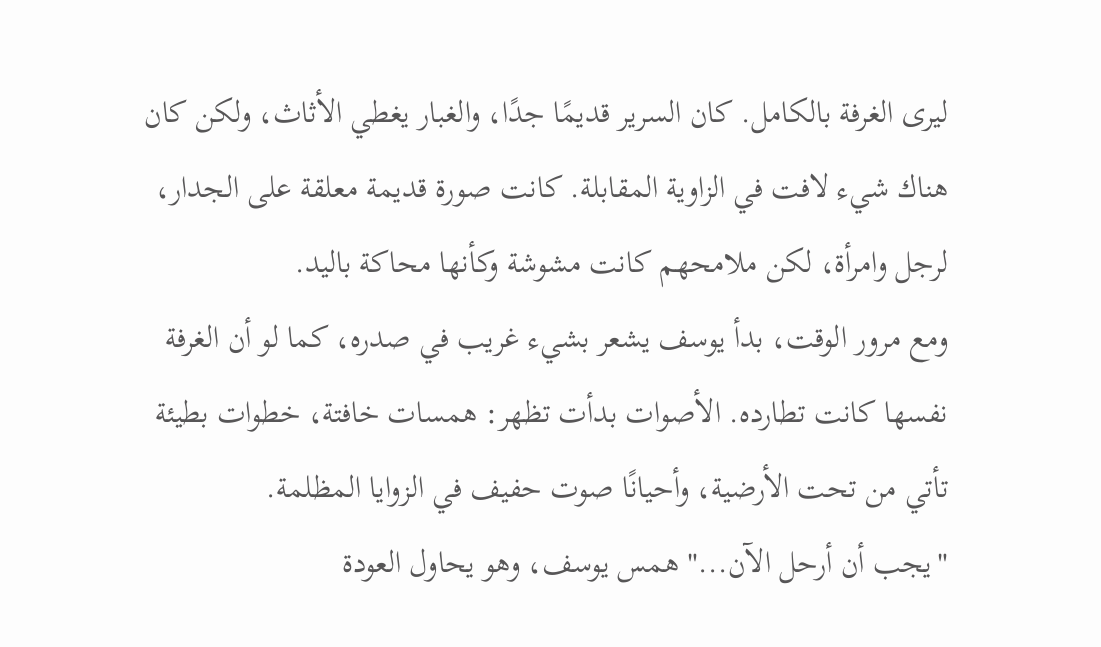ليرى الغرفة بالكامل. كان السرير قديمًا جدًا، والغبار يغطي الأثاث، ولكن كان هناك شيء لافت في الزاوية المقابلة. كانت صورة قديمة معلقة على الجدار، لرجل وامرأة، لكن ملامحهم كانت مشوشة وكأنها محاكة باليد.
ومع مرور الوقت، بدأ يوسف يشعر بشيء غريب في صدره، كما لو أن الغرفة نفسها كانت تطارده. الأصوات بدأت تظهر: همسات خافتة، خطوات بطيئة تأتي من تحت الأرضية، وأحيانًا صوت حفيف في الزوايا المظلمة.
"يجب أن أرحل الآن..." همس يوسف، وهو يحاول العودة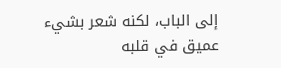إلى الباب، لكنه شعر بشيء عميق في قلبه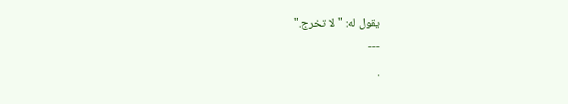يقول له: "لا تخرج."
---
.